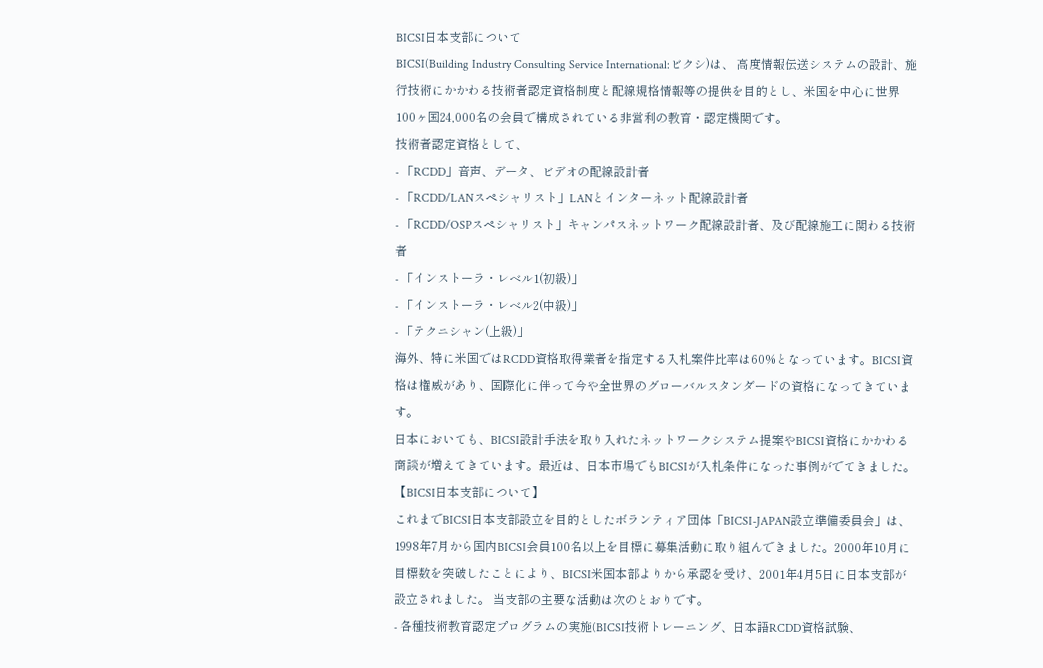BICSI日本支部について
BICSI(Building Industry Consulting Service International:ビクシ)は、 高度情報伝送システムの設計、施行技術にかかわる技術者認定資格制度と配線規格情報等の提供を目的とし、米国を中心に世界100ヶ国24,000名の会員で構成されている非営利の教育・認定機関です。
技術者認定資格として、
- 「RCDD」音声、データ、ビデオの配線設計者
- 「RCDD/LANスペシャリスト」LANとインターネット配線設計者
- 「RCDD/OSPスペシャリスト」キャンパスネットワーク配線設計者、及び配線施工に関わる技術者
- 「インストーラ・レベル1(初級)」
- 「インストーラ・レベル2(中級)」
- 「テクニシャン(上級)」
海外、特に米国ではRCDD資格取得業者を指定する入札案件比率は60%となっています。BICSI資格は権威があり、国際化に伴って今や全世界のグローバルスタンダードの資格になってきています。
日本においても、BICSI設計手法を取り入れたネットワークシステム提案やBICSI資格にかかわる商談が増えてきています。最近は、日本市場でもBICSIが入札条件になった事例がでてきました。
【BICSI日本支部について】
これまでBICSI日本支部設立を目的としたボランティア団体「BICSI-JAPAN設立準備委員会」は、1998年7月から国内BICSI会員100名以上を目標に募集活動に取り組んできました。2000年10月に目標数を突破したことにより、BICSI米国本部よりから承認を受け、2001年4月5日に日本支部が設立されました。 当支部の主要な活動は次のとおりです。
- 各種技術教育認定プログラムの実施(BICSI技術トレーニング、日本語RCDD資格試験、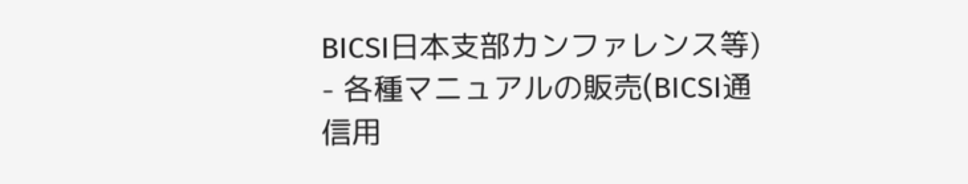BICSI日本支部カンファレンス等)
- 各種マニュアルの販売(BICSI通信用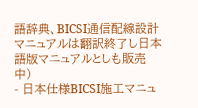語辞典、BICSI通信配線設計マニュアルは翻訳終了し日本語版マニュアルとしも販売中)
- 日本仕様BICSI施工マニュ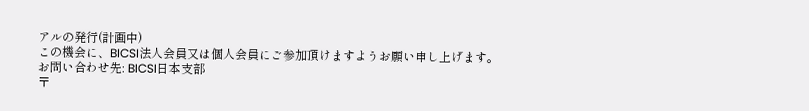アルの発行(計画中)
この機会に、BICSI法人会員又は個人会員にご参加頂けますようお願い申し上げます。
お問い合わせ先: BICSI日本支部
〒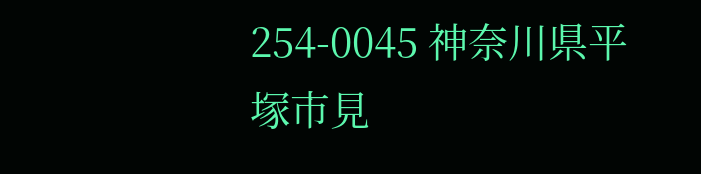254-0045 神奈川県平塚市見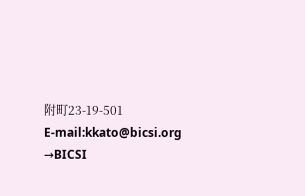附町23-19-501
E-mail:kkato@bicsi.org
→BICSI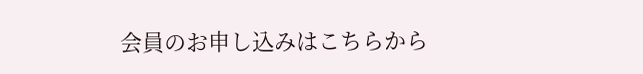会員のお申し込みはこちらから